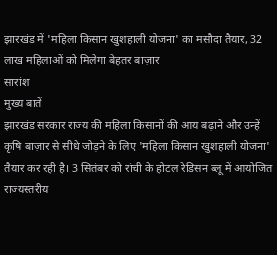झारखंड में 'महिला किसान खुशहाली योजना' का मसौदा तैयार, 32 लाख महिलाओं को मिलेगा बेहतर बाज़ार
सारांश
मुख्य बातें
झारखंड सरकार राज्य की महिला किसानों की आय बढ़ाने और उन्हें कृषि बाज़ार से सीधे जोड़ने के लिए 'महिला किसान खुशहाली योजना' तैयार कर रही है। 3 सितंबर को रांची के होटल रेडिसन ब्लू में आयोजित राज्यस्तरीय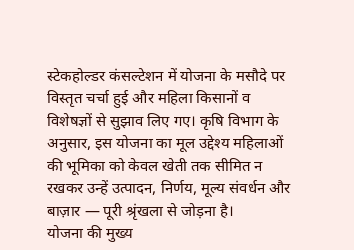स्टेकहोल्डर कंसल्टेशन में योजना के मसौदे पर विस्तृत चर्चा हुई और महिला किसानों व विशेषज्ञों से सुझाव लिए गए। कृषि विभाग के अनुसार, इस योजना का मूल उद्देश्य महिलाओं की भूमिका को केवल खेती तक सीमित न रखकर उन्हें उत्पादन, निर्णय, मूल्य संवर्धन और बाज़ार — पूरी श्रृंखला से जोड़ना है।
योजना की मुख्य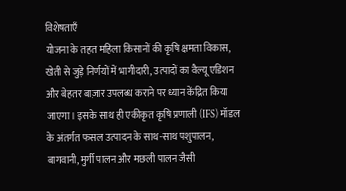विशेषताएँ
योजना के तहत महिला किसानों की कृषि क्षमता विकास, खेती से जुड़े निर्णयों में भागीदारी, उत्पादों का वैल्यू एडिशन और बेहतर बाज़ार उपलब्ध कराने पर ध्यान केंद्रित किया जाएगा। इसके साथ ही एकीकृत कृषि प्रणाली (IFS) मॉडल के अंतर्गत फसल उत्पादन के साथ-साथ पशुपालन, बागवानी, मुर्गी पालन और मछली पालन जैसी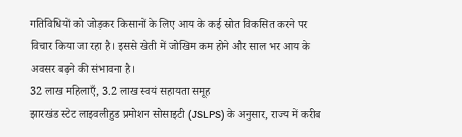गतिविधियों को जोड़कर किसानों के लिए आय के कई स्रोत विकसित करने पर विचार किया जा रहा है। इससे खेती में जोखिम कम होने और साल भर आय के अवसर बढ़ने की संभावना है।
32 लाख महिलाएँ, 3.2 लाख स्वयं सहायता समूह
झारखंड स्टेट लाइवलीहुड प्रमोशन सोसाइटी (JSLPS) के अनुसार, राज्य में करीब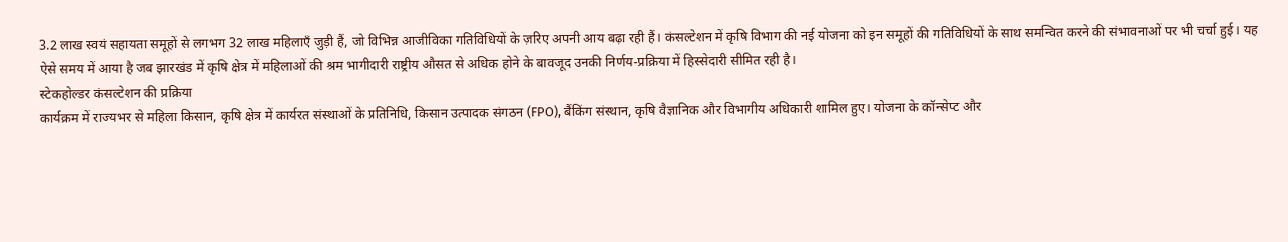3.2 लाख स्वयं सहायता समूहों से लगभग 32 लाख महिलाएँ जुड़ी हैं, जो विभिन्न आजीविका गतिविधियों के ज़रिए अपनी आय बढ़ा रही हैं। कंसल्टेशन में कृषि विभाग की नई योजना को इन समूहों की गतिविधियों के साथ समन्वित करने की संभावनाओं पर भी चर्चा हुई। यह ऐसे समय में आया है जब झारखंड में कृषि क्षेत्र में महिलाओं की श्रम भागीदारी राष्ट्रीय औसत से अधिक होने के बावजूद उनकी निर्णय-प्रक्रिया में हिस्सेदारी सीमित रही है।
स्टेकहोल्डर कंसल्टेशन की प्रक्रिया
कार्यक्रम में राज्यभर से महिला किसान, कृषि क्षेत्र में कार्यरत संस्थाओं के प्रतिनिधि, किसान उत्पादक संगठन (FPO), बैंकिंग संस्थान, कृषि वैज्ञानिक और विभागीय अधिकारी शामिल हुए। योजना के कॉन्सेप्ट और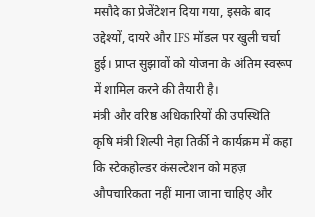मसौदे का प्रेजेंटेशन दिया गया, इसके बाद उद्देश्यों, दायरे और IFS मॉडल पर खुली चर्चा हुई। प्राप्त सुझावों को योजना के अंतिम स्वरूप में शामिल करने की तैयारी है।
मंत्री और वरिष्ठ अधिकारियों की उपस्थिति
कृषि मंत्री शिल्पी नेहा तिर्की ने कार्यक्रम में कहा कि स्टेकहोल्डर कंसल्टेशन को महज़ औपचारिकता नहीं माना जाना चाहिए और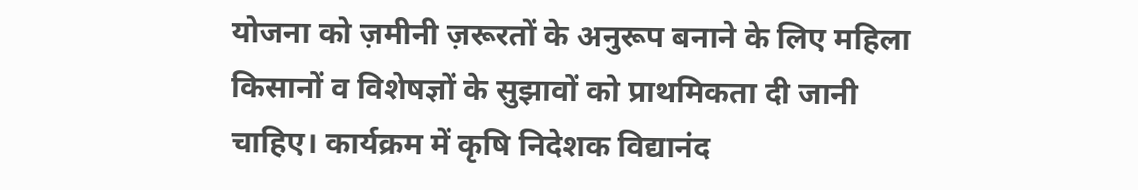योजना को ज़मीनी ज़रूरतों के अनुरूप बनाने के लिए महिला किसानों व विशेषज्ञों के सुझावों को प्राथमिकता दी जानी चाहिए। कार्यक्रम में कृषि निदेशक विद्यानंद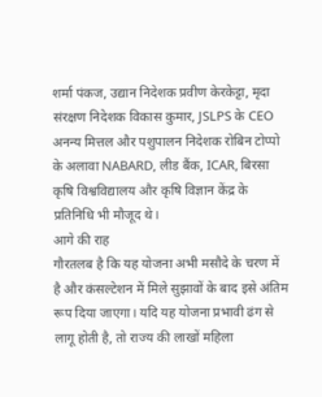शर्मा पंकज, उद्यान निदेशक प्रवीण केरकेट्टा, मृदा संरक्षण निदेशक विकास कुमार, JSLPS के CEO अनन्य मित्तल और पशुपालन निदेशक रोबिन टोप्पो के अलावा NABARD, लीड बैंक, ICAR, बिरसा कृषि विश्वविद्यालय और कृषि विज्ञान केंद्र के प्रतिनिधि भी मौजूद थे।
आगे की राह
गौरतलब है कि यह योजना अभी मसौदे के चरण में है और कंसल्टेशन में मिले सुझावों के बाद इसे अंतिम रूप दिया जाएगा। यदि यह योजना प्रभावी ढंग से लागू होती है, तो राज्य की लाखों महिला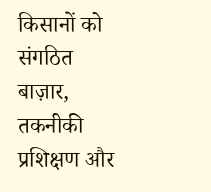किसानों को संगठित बाज़ार, तकनीकी प्रशिक्षण और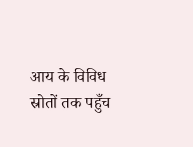आय के विविध स्रोतों तक पहुँच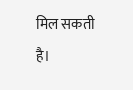मिल सकती है।